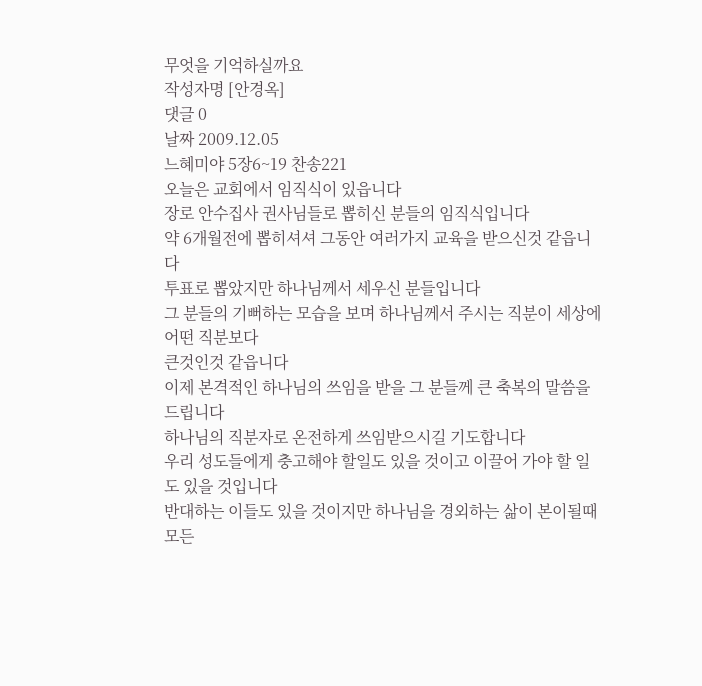무엇을 기억하실까요
작성자명 [안경옥]
댓글 0
날짜 2009.12.05
느혜미야 5장6~19 찬송221
오늘은 교회에서 임직식이 있읍니다
장로 안수집사 권사님들로 뽑히신 분들의 임직식입니다
약 6개월전에 뽑히셔셔 그동안 여러가지 교육을 받으신것 같읍니다
투표로 뽑았지만 하나님께서 세우신 분들입니다
그 분들의 기뻐하는 모습을 보며 하나님께서 주시는 직분이 세상에 어떤 직분보다
큰것인것 같읍니다
이제 본격적인 하나님의 쓰임을 받을 그 분들께 큰 축복의 말씀을 드립니다
하나님의 직분자로 온전하게 쓰임받으시길 기도합니다
우리 성도들에게 충고해야 할일도 있을 것이고 이끌어 가야 할 일도 있을 것입니다
반대하는 이들도 있을 것이지만 하나님을 경외하는 삶이 본이될때
모든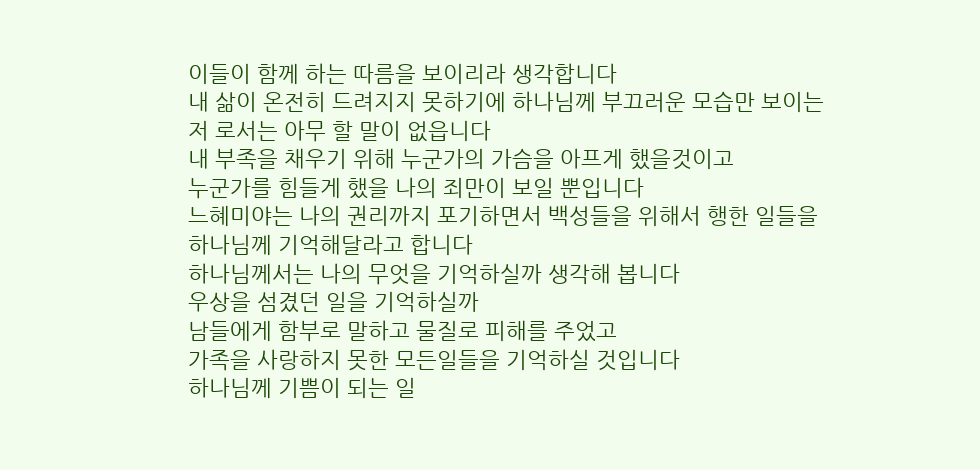이들이 함께 하는 따름을 보이리라 생각합니다
내 삶이 온전히 드려지지 못하기에 하나님께 부끄러운 모습만 보이는
저 로서는 아무 할 말이 없읍니다
내 부족을 채우기 위해 누군가의 가슴을 아프게 했을것이고
누군가를 힘들게 했을 나의 죄만이 보일 뿐입니다
느혜미야는 나의 권리까지 포기하면서 백성들을 위해서 행한 일들을
하나님께 기억해달라고 합니다
하나님께서는 나의 무엇을 기억하실까 생각해 봅니다
우상을 섬겼던 일을 기억하실까
남들에게 함부로 말하고 물질로 피해를 주었고
가족을 사랑하지 못한 모든일들을 기억하실 것입니다
하나님께 기쁨이 되는 일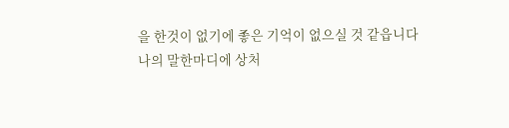을 한것이 없기에 좋은 기억이 없으실 것 같읍니다
나의 말한마디에 상처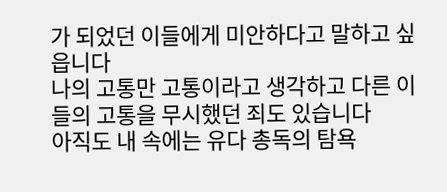가 되었던 이들에게 미안하다고 말하고 싶읍니다
나의 고통만 고통이라고 생각하고 다른 이들의 고통을 무시했던 죄도 있습니다
아직도 내 속에는 유다 총독의 탐욕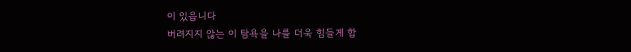이 있읍니다
버려지지 않는 이 탐욕을 나를 더욱 힘들게 합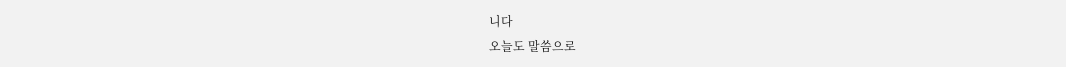니다
오늘도 말씀으로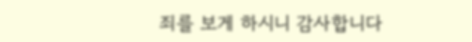죄를 보게 하시니 감사합니다